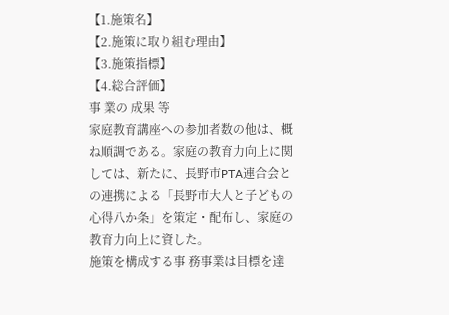【1.施策名】
【2.施策に取り組む理由】
【3.施策指標】
【4.総合評価】
事 業の 成果 等
家庭教育講座への参加者数の他は、概ね順調である。家庭の教育力向上に関しては、新たに、長野市PTA連合会と の連携による「長野市大人と子どもの心得八か条」を策定・配布し、家庭の教育力向上に資した。
施策を構成する事 務事業は目標を達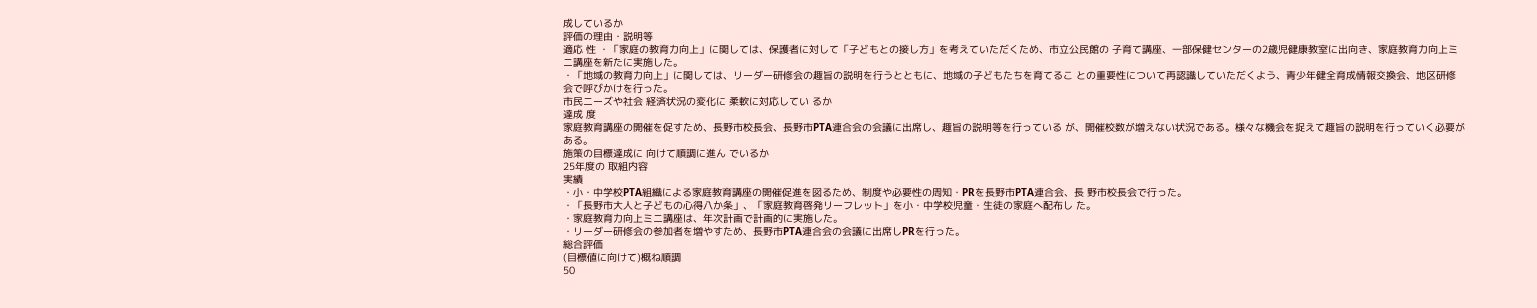成しているか
評価の理由・説明等
適応 性 ・「家庭の教育力向上」に関しては、保護者に対して「子どもとの接し方」を考えていただくため、市立公民館の 子育て講座、一部保健センターの2歳児健康教室に出向き、家庭教育力向上ミニ講座を新たに実施した。
・「地域の教育力向上」に関しては、リーダー研修会の趣旨の説明を行うとともに、地域の子どもたちを育てるこ との重要性について再認識していただくよう、青少年健全育成情報交換会、地区研修会で呼びかけを行った。
市民ニーズや社会 経済状況の変化に 柔軟に対応してい るか
達成 度
家庭教育講座の開催を促すため、長野市校長会、長野市PTA連合会の会議に出席し、趣旨の説明等を行っている が、開催校数が増えない状況である。様々な機会を捉えて趣旨の説明を行っていく必要がある。
施策の目標達成に 向けて順調に進ん でいるか
25年度の 取組内容
実績
・小・中学校PTA組織による家庭教育講座の開催促進を図るため、制度や必要性の周知・PRを長野市PTA連合会、長 野市校長会で行った。
・「長野市大人と子どもの心得八か条」、「家庭教育啓発リーフレット」を小・中学校児童・生徒の家庭へ配布し た。
・家庭教育力向上ミニ講座は、年次計画で計画的に実施した。
・リーダー研修会の参加者を増やすため、長野市PTA連合会の会議に出席しPRを行った。
総合評価
(目標値に向けて)概ね順調
50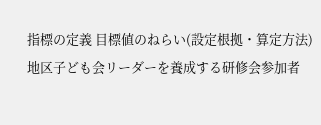指標の定義 目標値のねらい(設定根拠・算定方法)
地区子ども会リーダーを養成する研修会参加者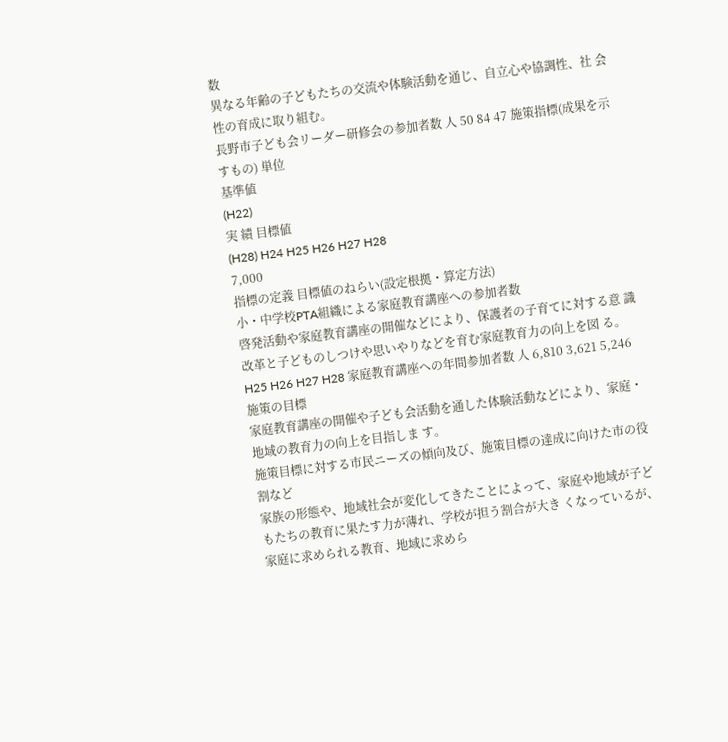数
異なる年齢の子どもたちの交流や体験活動を通じ、自立心や協調性、社 会性の育成に取り組む。
長野市子ども会リーダー研修会の参加者数 人 50 84 47 施策指標(成果を示すもの) 単位
基準値
(H22)
実 績 目標値
(H28) H24 H25 H26 H27 H28
7,000
指標の定義 目標値のねらい(設定根拠・算定方法)
小・中学校PTA組織による家庭教育講座への参加者数
啓発活動や家庭教育講座の開催などにより、保護者の子育てに対する意 識改革と子どものしつけや思いやりなどを育む家庭教育力の向上を図 る。
H25 H26 H27 H28 家庭教育講座への年間参加者数 人 6,810 3,621 5,246
施策の目標
家庭教育講座の開催や子ども会活動を通した体験活動などにより、家庭・地域の教育力の向上を目指しま す。
施策目標に対する市民ニーズの傾向及び、施策目標の達成に向けた市の役割など
家族の形態や、地域社会が変化してきたことによって、家庭や地域が子どもたちの教育に果たす力が薄れ、学校が担う割合が大き くなっているが、家庭に求められる教育、地域に求めら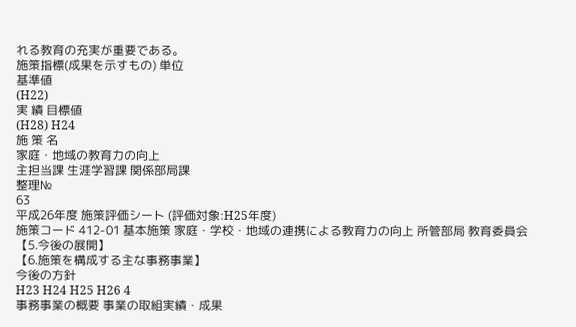れる教育の充実が重要である。
施策指標(成果を示すもの) 単位
基準値
(H22)
実 績 目標値
(H28) H24
施 策 名
家庭・地域の教育力の向上
主担当課 生涯学習課 関係部局課
整理№
63
平成26年度 施策評価シート (評価対象:H25年度)
施策コード 412-01 基本施策 家庭・学校・地域の連携による教育力の向上 所管部局 教育委員会
【5.今後の展開】
【6.施策を構成する主な事務事業】
今後の方針
H23 H24 H25 H26 4
事務事業の概要 事業の取組実績・成果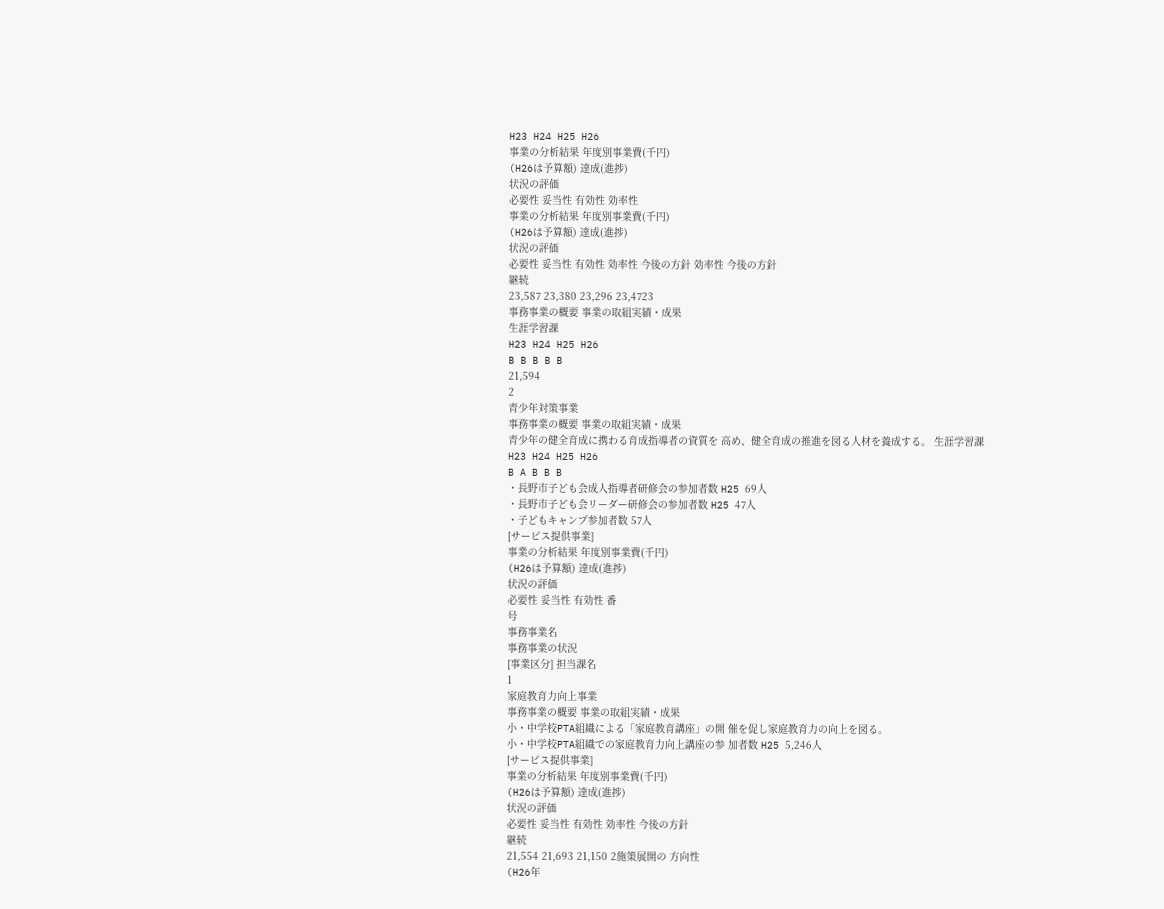H23 H24 H25 H26
事業の分析結果 年度別事業費(千円)
(H26は予算額) 達成(進捗)
状況の評価
必要性 妥当性 有効性 効率性
事業の分析結果 年度別事業費(千円)
(H26は予算額) 達成(進捗)
状況の評価
必要性 妥当性 有効性 効率性 今後の方針 効率性 今後の方針
継続
23,587 23,380 23,296 23,4723
事務事業の概要 事業の取組実績・成果
生涯学習課
H23 H24 H25 H26
B B B B B
21,594
2
青少年対策事業
事務事業の概要 事業の取組実績・成果
青少年の健全育成に携わる育成指導者の資質を 高め、健全育成の推進を図る人材を養成する。 生涯学習課
H23 H24 H25 H26
B A B B B
・長野市子ども会成人指導者研修会の参加者数 H25 69人
・長野市子ども会リーダー研修会の参加者数 H25 47人
・子どもキャンプ参加者数 57人
[サービス提供事業]
事業の分析結果 年度別事業費(千円)
(H26は予算額) 達成(進捗)
状況の評価
必要性 妥当性 有効性 番
号
事務事業名
事務事業の状況
[事業区分] 担当課名
1
家庭教育力向上事業
事務事業の概要 事業の取組実績・成果
小・中学校PTA組織による「家庭教育講座」の開 催を促し家庭教育力の向上を図る。
小・中学校PTA組織での家庭教育力向上講座の参 加者数 H25 5,246人
[サービス提供事業]
事業の分析結果 年度別事業費(千円)
(H26は予算額) 達成(進捗)
状況の評価
必要性 妥当性 有効性 効率性 今後の方針
継続
21,554 21,693 21,150 2施策展開の 方向性
(H26年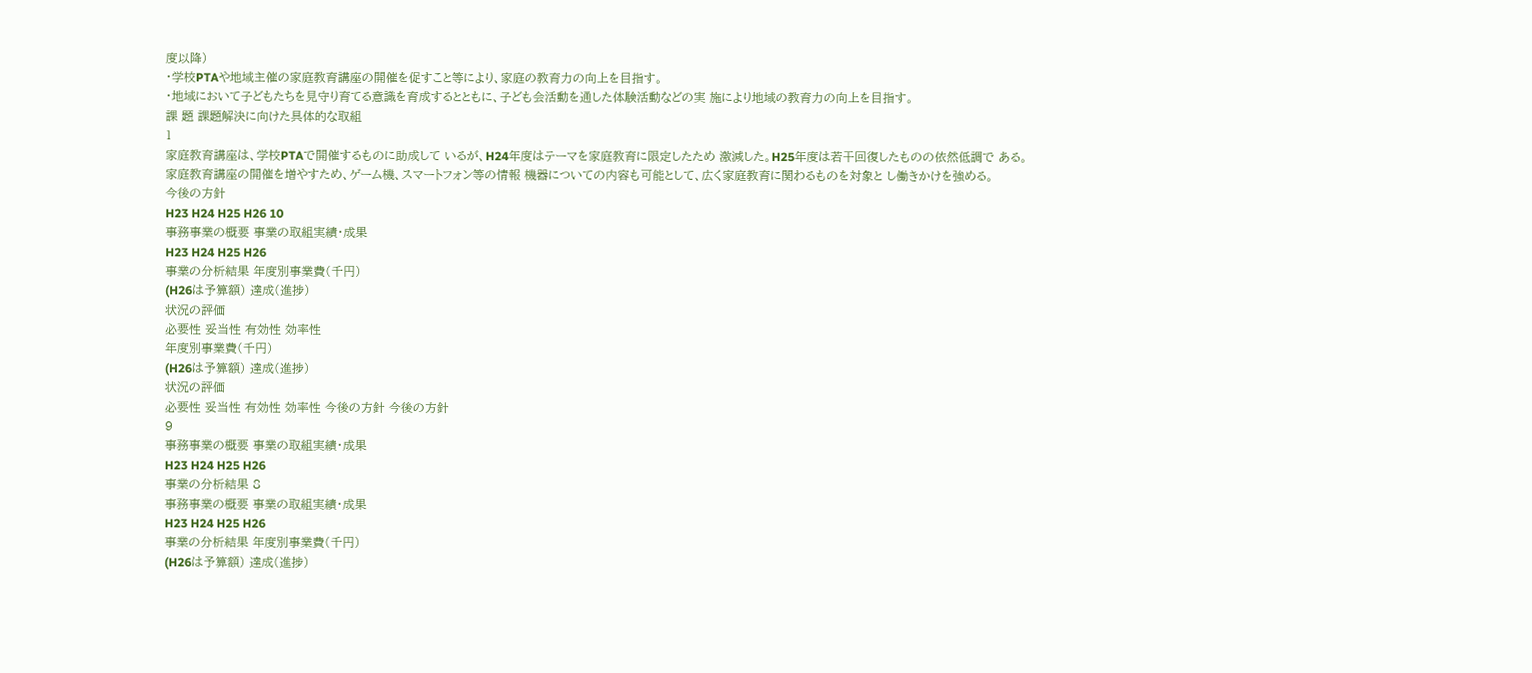度以降)
・学校PTAや地域主催の家庭教育講座の開催を促すこと等により、家庭の教育力の向上を目指す。
・地域において子どもたちを見守り育てる意識を育成するとともに、子ども会活動を通した体験活動などの実 施により地域の教育力の向上を目指す。
課 題 課題解決に向けた具体的な取組
1
家庭教育講座は、学校PTAで開催するものに助成して いるが、H24年度はテーマを家庭教育に限定したため 激減した。H25年度は若干回復したものの依然低調で ある。
家庭教育講座の開催を増やすため、ゲーム機、スマートフォン等の情報 機器についての内容も可能として、広く家庭教育に関わるものを対象と し働きかけを強める。
今後の方針
H23 H24 H25 H26 10
事務事業の概要 事業の取組実績・成果
H23 H24 H25 H26
事業の分析結果 年度別事業費(千円)
(H26は予算額) 達成(進捗)
状況の評価
必要性 妥当性 有効性 効率性
年度別事業費(千円)
(H26は予算額) 達成(進捗)
状況の評価
必要性 妥当性 有効性 効率性 今後の方針 今後の方針
9
事務事業の概要 事業の取組実績・成果
H23 H24 H25 H26
事業の分析結果 8
事務事業の概要 事業の取組実績・成果
H23 H24 H25 H26
事業の分析結果 年度別事業費(千円)
(H26は予算額) 達成(進捗)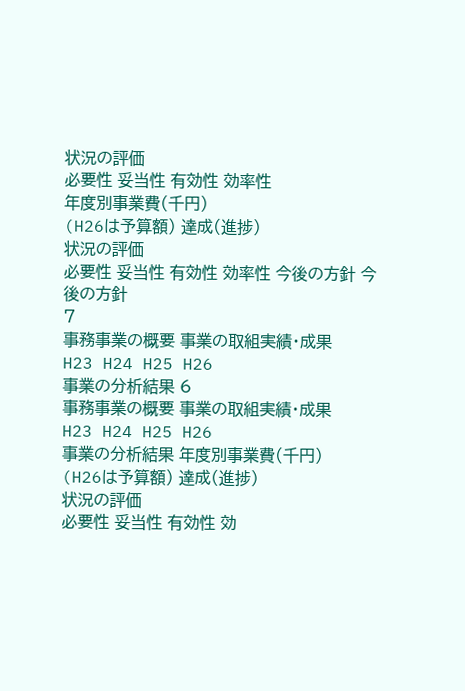状況の評価
必要性 妥当性 有効性 効率性
年度別事業費(千円)
(H26は予算額) 達成(進捗)
状況の評価
必要性 妥当性 有効性 効率性 今後の方針 今後の方針
7
事務事業の概要 事業の取組実績・成果
H23 H24 H25 H26
事業の分析結果 6
事務事業の概要 事業の取組実績・成果
H23 H24 H25 H26
事業の分析結果 年度別事業費(千円)
(H26は予算額) 達成(進捗)
状況の評価
必要性 妥当性 有効性 効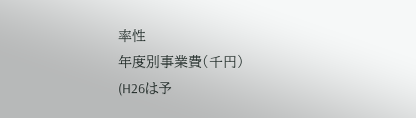率性
年度別事業費(千円)
(H26は予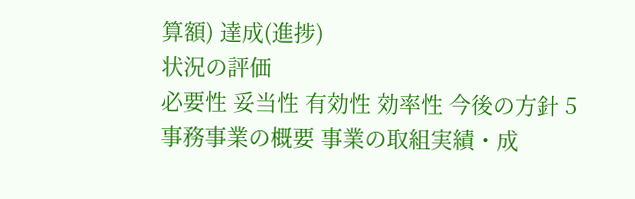算額) 達成(進捗)
状況の評価
必要性 妥当性 有効性 効率性 今後の方針 5
事務事業の概要 事業の取組実績・成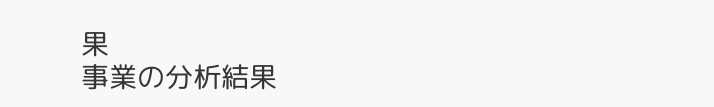果
事業の分析結果